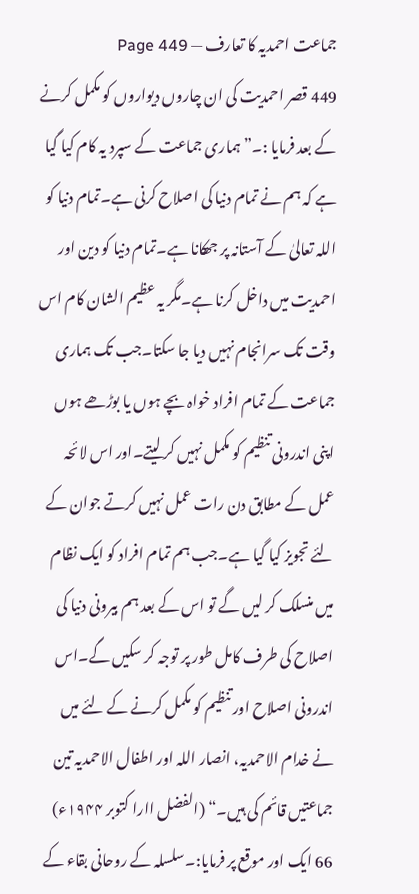جماعت احمدیہ کا تعارف — Page 449
449 قصر احمدیت کی ان چاروں دیواروں کو مکمل کرنے کے بعد فرمایا :۔”ہماری جماعت کے سپرد یہ کام کیا گیا ہے کہ ہم نے تمام دنیا کی اصلاح کرنی ہے۔تمام دنیا کو اللہ تعالیٰ کے آستانہ پر جھکانا ہے۔تمام دنیا کو دین اور احمدیت میں داخل کرنا ہے۔مگر یہ عظیم الشان کام اس وقت تک سرانجام نہیں دیا جا سکتا۔جب تک ہماری جماعت کے تمام افراد خواہ بچے ہوں یا بوڑھے ہوں اپنی اندرونی تنظیم کو مکمل نہیں کر لیتے۔اور اس لائحہ عمل کے مطابق دن رات عمل نہیں کرتے جوان کے لئے تجویز کیا گیا ہے۔جب ہم تمام افراد کو ایک نظام میں منسلک کر لیں گے تو اس کے بعد ہم بیرونی دنیا کی اصلاح کی طرف کامل طور پر توجہ کر سکیں گے۔اس اندرونی اصلاح اور تنظیم کو مکمل کرنے کے لئے میں نے خدام الاحمدیہ، انصار اللہ اور اطفال الاحمدیہ تین جماعتیں قائم کی ہیں۔“ (الفضل اارا کتوبر ۱۹۴۴ء) 66 ایک اور موقع پر فرمایا:۔سلسلہ کے روحانی بقاء کے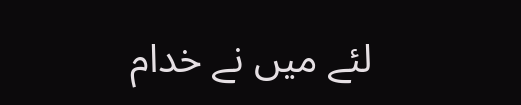لئے میں نے خدام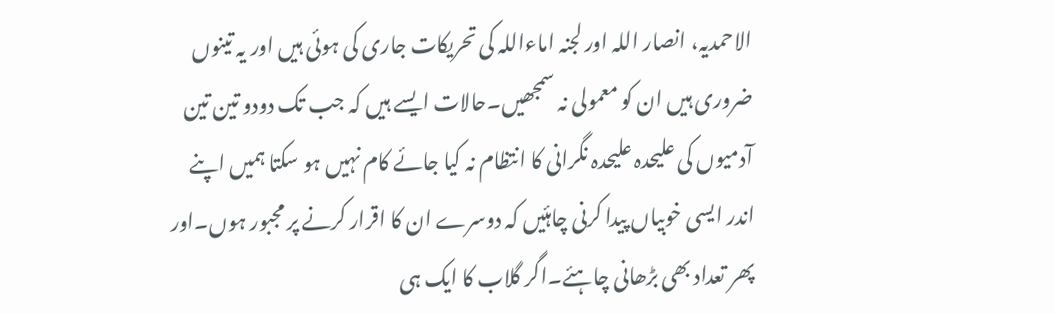الاحمدیہ، انصار اللہ اور لجنہ اماءاللہ کی تحریکات جاری کی ہوئی ہیں اور یہ تینوں ضروری ہیں ان کو معمولی نہ سمجھیں۔حالات ایسے ہیں کہ جب تک دودو تین تین آدمیوں کی علیحدہ علیحدہ نگرانی کا انتظام نہ کیا جائے کام نہیں ہو سکتا ہمیں اپنے اندر ایسی خوبیاں پیدا کرنی چاہئیں کہ دوسرے ان کا اقرار کرنے پر مجبور ہوں۔اور پھر تعداد بھی بڑھانی چاہئے۔اگر گلاب کا ایک ہی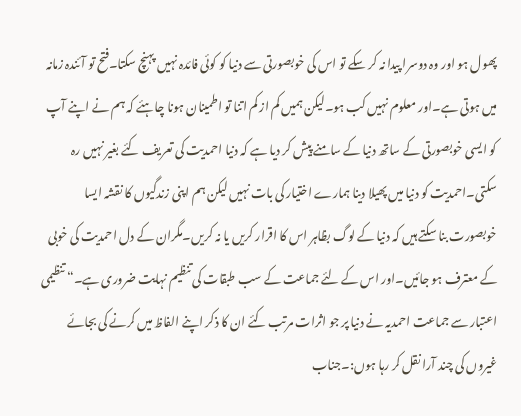پھول ہو اور وہ دوسرا پیدا نہ کر سکے تو اس کی خوبصورتی سے دنیا کو کوئی فائدہ نہیں پہنچ سکتا۔فتح تو آئندہ زمانہ میں ہوتی ہے۔اور معلوم نہیں کب ہو۔لیکن ہمیں کم از کم اتنا تو اطمینان ہونا چاہئے کہ ہم نے اپنے آپ کو ایسی خوبصورتی کے ساتھ دنیا کے سامنے پیش کر دیا ہے کہ دنیا احمدیت کی تعریف کئے بغیر نہیں رہ سکتی۔احمدیت کو دنیا میں پھیلا دینا ہمارے اختیار کی بات نہیں لیکن ہم اپنی زندگیوں کا نقشہ ایسا خوبصورت بنا سکتے ہیں کہ دنیا کے لوگ بظاہر اس کا اقرار کریں یا نہ کریں۔مگران کے دل احمدیت کی خوبی کے معترف ہو جائیں۔اور اس کے لئے جماعت کے سب طبقات کی تنظیم نہایت ضروری ہے۔“ تنظیمی اعتبار سے جماعت احمدیہ نے دنیا پر جو اثرات مرتب کئے ان کا ذکر اپنے الفاظ میں کرنے کی بجائے غیروں کی چند آرا نقل کر رہا ہوں:۔جناب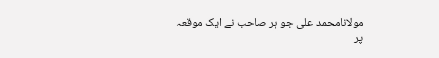مولانامحمد علی جو ہر صاحب نے ایک موقعہ پر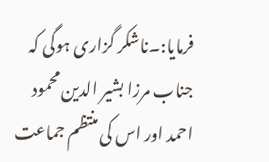فرمایا:۔ناشکر گزاری ہوگی کہ جناب مرزا بشیر الدین محمود احمد اور اس کی منتظم جماعت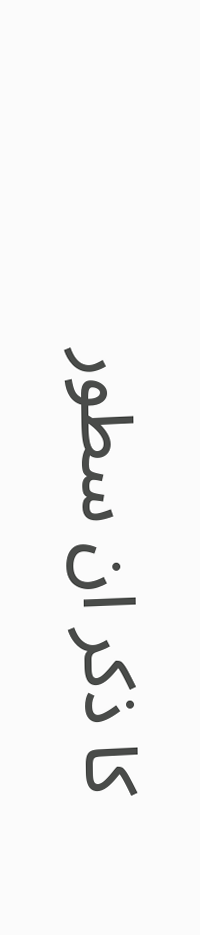کا ذکر ان سطور